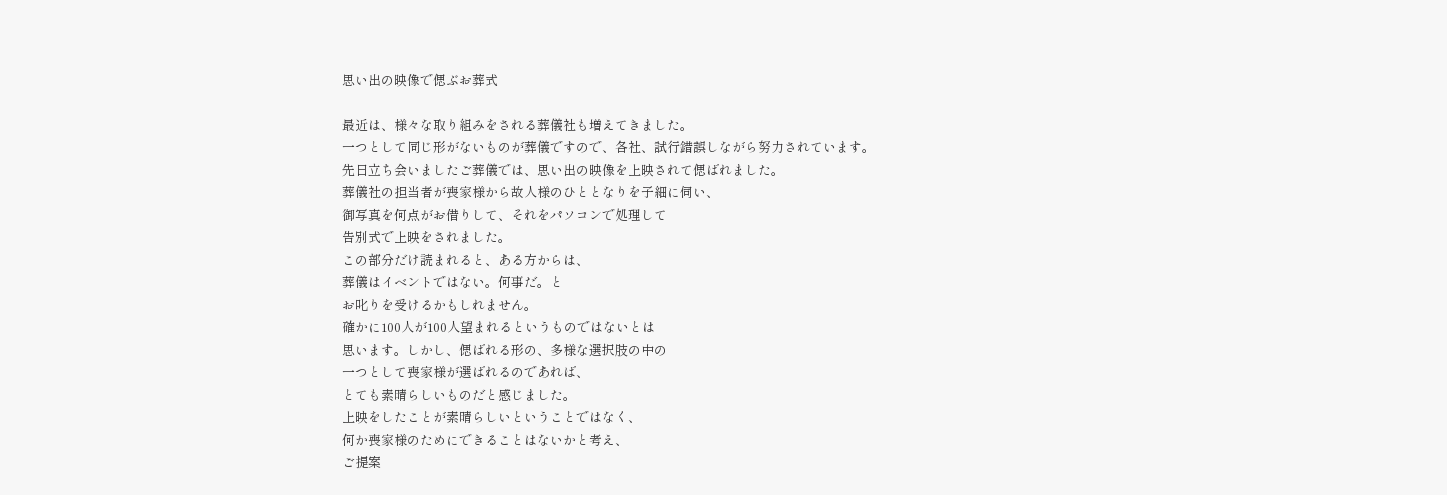思い出の映像で偲ぶお葬式

最近は、様々な取り組みをされる葬儀社も増えてきました。
一つとして同じ形がないものが葬儀ですので、各社、試行錯誤しながら努力されています。
先日立ち会いましたご葬儀では、思い出の映像を上映されて偲ばれました。
葬儀社の担当者が喪家様から故人様のひととなりを子細に伺い、
御写真を何点がお借りして、それをパソコンで処理して
告別式で上映をされました。
この部分だけ読まれると、ある方からは、
葬儀はイベントではない。何事だ。と
お叱りを受けるかもしれません。
確かに100人が100人望まれるというものではないとは
思います。しかし、偲ばれる形の、多様な選択肢の中の
一つとして喪家様が選ばれるのであれば、
とても素晴らしいものだと感じました。
上映をしたことが素晴らしいということではなく、
何か喪家様のためにできることはないかと考え、
ご提案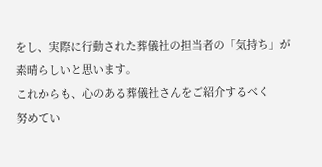をし、実際に行動された葬儀社の担当者の「気持ち」が
素晴らしいと思います。
これからも、心のある葬儀社さんをご紹介するべく
努めてい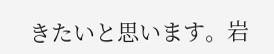きたいと思います。岩